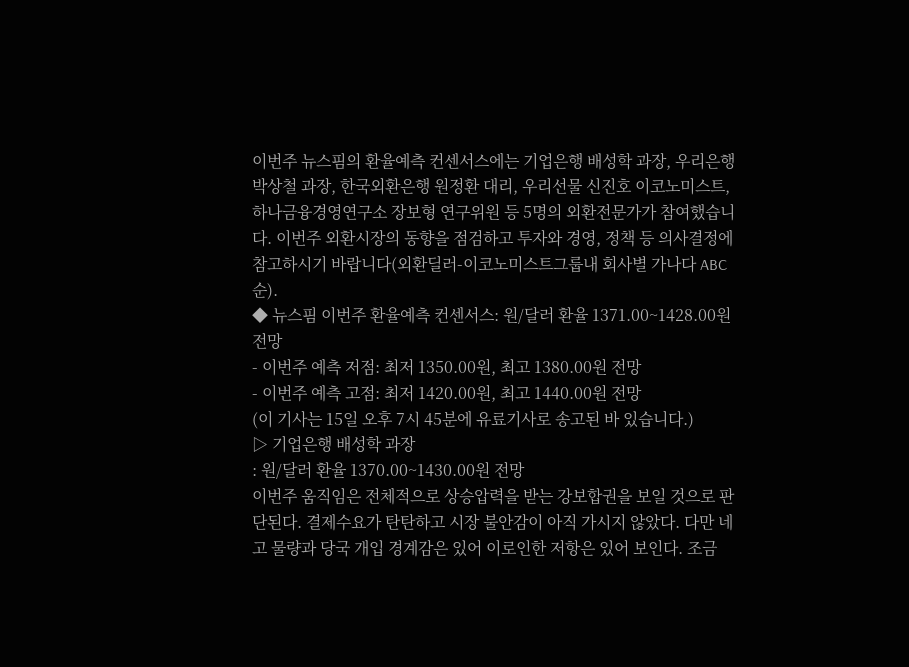이번주 뉴스핌의 환율예측 컨센서스에는 기업은행 배성학 과장, 우리은행 박상철 과장, 한국외환은행 원정환 대리, 우리선물 신진호 이코노미스트, 하나금융경영연구소 장보형 연구위원 등 5명의 외환전문가가 참여했습니다. 이번주 외환시장의 동향을 점검하고 투자와 경영, 정책 등 의사결정에 참고하시기 바랍니다(외환딜러-이코노미스트그룹내 회사별 가나다 ABC순).
◆ 뉴스핌 이번주 환율예측 컨센서스: 원/달러 환율 1371.00~1428.00원 전망
- 이번주 예측 저점: 최저 1350.00원, 최고 1380.00원 전망
- 이번주 예측 고점: 최저 1420.00원, 최고 1440.00원 전망
(이 기사는 15일 오후 7시 45분에 유료기사로 송고된 바 있습니다.)
▷ 기업은행 배성학 과장
: 원/달러 환율 1370.00~1430.00원 전망
이번주 움직임은 전체적으로 상승압력을 받는 강보합권을 보일 것으로 판단된다. 결제수요가 탄탄하고 시장 불안감이 아직 가시지 않았다. 다만 네고 물량과 당국 개입 경계감은 있어 이로인한 저항은 있어 보인다. 조금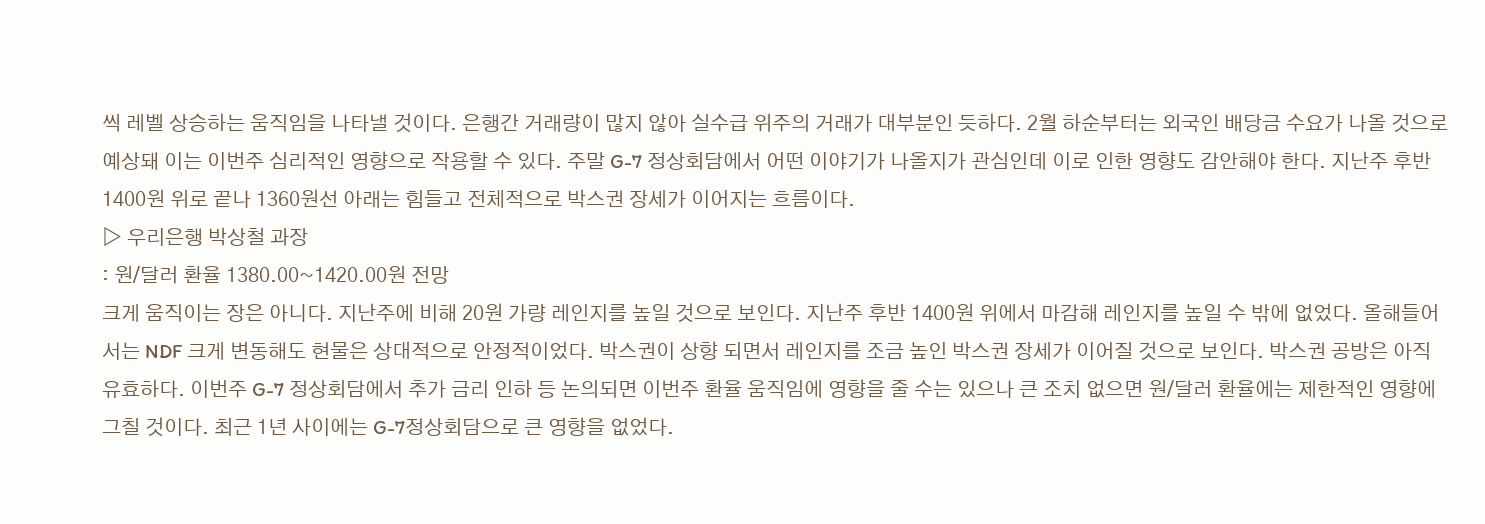씩 레벨 상승하는 움직임을 나타낼 것이다. 은행간 거래량이 많지 않아 실수급 위주의 거래가 대부분인 듯하다. 2월 하순부터는 외국인 배당금 수요가 나올 것으로 예상돼 이는 이번주 심리적인 영향으로 작용할 수 있다. 주말 G-7 정상회담에서 어떤 이야기가 나올지가 관심인데 이로 인한 영향도 감안해야 한다. 지난주 후반 1400원 위로 끝나 1360원선 아래는 힘들고 전체적으로 박스권 장세가 이어지는 흐름이다.
▷ 우리은행 박상철 과장
: 원/달러 환율 1380.00~1420.00원 전망
크게 움직이는 장은 아니다. 지난주에 비해 20원 가량 레인지를 높일 것으로 보인다. 지난주 후반 1400원 위에서 마감해 레인지를 높일 수 밖에 없었다. 올해들어서는 NDF 크게 변동해도 현물은 상대적으로 안정적이었다. 박스권이 상향 되면서 레인지를 조금 높인 박스권 장세가 이어질 것으로 보인다. 박스권 공방은 아직 유효하다. 이번주 G-7 정상회담에서 추가 금리 인하 등 논의되면 이번주 환율 움직임에 영향을 줄 수는 있으나 큰 조치 없으면 원/달러 환율에는 제한적인 영향에 그칠 것이다. 최근 1년 사이에는 G-7정상회담으로 큰 영향을 없었다.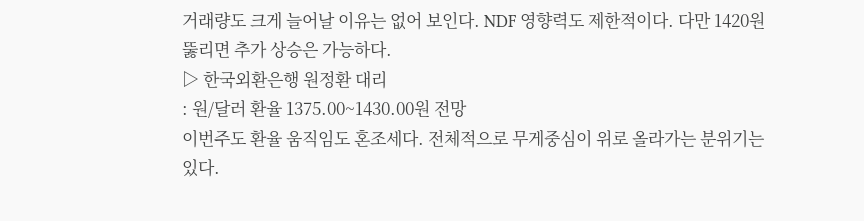거래량도 크게 늘어날 이유는 없어 보인다. NDF 영향력도 제한적이다. 다만 1420원 뚫리면 추가 상승은 가능하다.
▷ 한국외환은행 원정환 대리
: 원/달러 환율 1375.00~1430.00원 전망
이번주도 환율 움직임도 혼조세다. 전체적으로 무게중심이 위로 올라가는 분위기는 있다.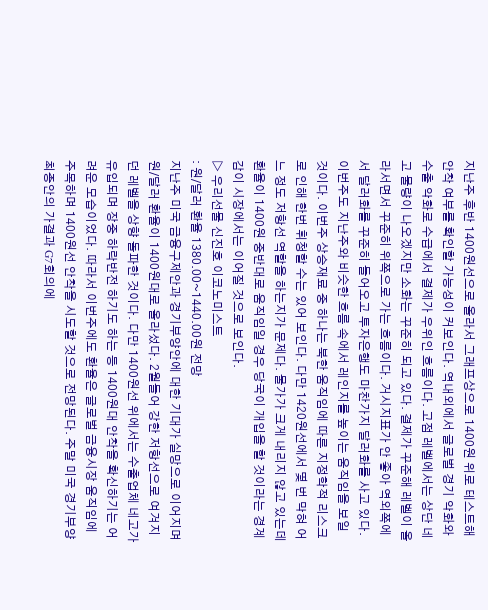지난주 후반 1400원선으로 올라서 그래프상으로 1400원 위로 테스트해 안착 여부를 확인할 가능성이 커보인다. 역내외에서 글로벌 경기 악화와 수출 악화로 수급에서 결제가 우위인 흐름이다. 고점 레벨에서는 상단 네고 물량이 나오겠지만 소화는 꾸준히 되고 있다. 결제가 꾸준해 레벨이 올라서면서 꾸준히 위쪽으로 가는 흐름이다. 거시지표가 안 좋아 역외쪽에서 달러화를 꾸준히 들어오고 투자은행도 마찬가지 달러화를 사고 있다. 이번주도 지난주와 비슷한 흐름 속에서 레인지를 높이는 움직임을 보일 것이다. 이번주 상승재료 중 하나는 북한 움직임에 따른 지정학적 리스크로 인해 한번 휘청할 수는 있어 보인다. 다만 1420원선에서 몇 번 막혀 어느 정도 저항선 역할을 하는지가 문제다. 물가가 크게 내리지 않고 있는데 환율이 1400원 중반대로 움직임일 경우 당국이 개입을 할 것이라는 경계감이 시장에서는 이어질 것으로 보인다.
▷ 우리선물 신진호 이코노미스트
: 원/달러 환율 1380.00~1440.00원 전망
지난주 미국 금융구제안과 경기부양안에 대한 기대가 실망으로 이어지며 원/달러 환율이 1400원대로 올라섰다. 2월들어 강한 저항선으로 여겨지던 레벨을 상향 돌파한 것이다. 다만 1400원선 위에서는 수출업체 네고가 유입되며 장중 하락반전 하기도 하는 등 1400원대 안착을 확신하기는 어려운 모습이었다. 따라서 이번주에도 환율은 글로벌 금융시장 움직임에 주목하며 1400원선 안착을 시도할 것으로 전망된다. 주말 미국 경기부양 최종안의 가결과 G7회의에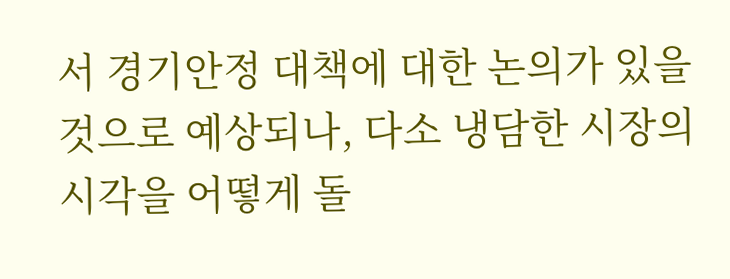서 경기안정 대책에 대한 논의가 있을 것으로 예상되나, 다소 냉담한 시장의 시각을 어떻게 돌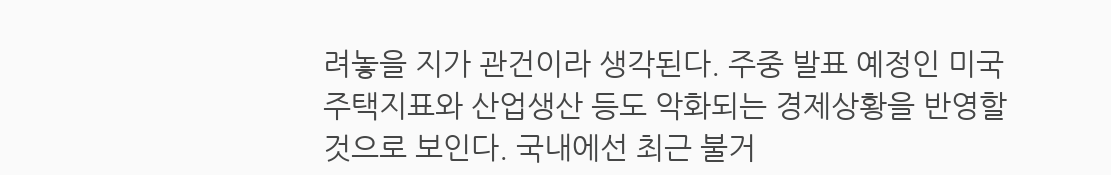려놓을 지가 관건이라 생각된다. 주중 발표 예정인 미국 주택지표와 산업생산 등도 악화되는 경제상황을 반영할 것으로 보인다. 국내에선 최근 불거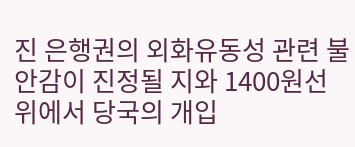진 은행권의 외화유동성 관련 불안감이 진정될 지와 1400원선 위에서 당국의 개입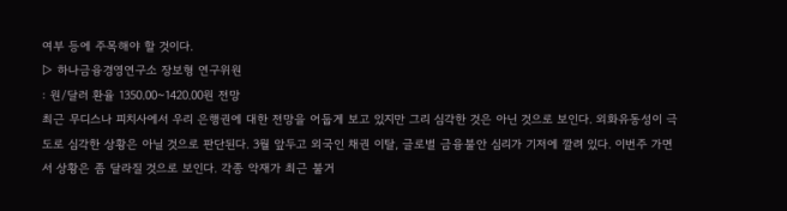여부 등에 주목해야 할 것이다.
▷ 하나금융경영연구소 장보형 연구위원
: 원/달러 환율 1350.00~1420.00원 전망
최근 무디스나 피치사에서 우리 은행권에 대한 전망을 어둡게 보고 있지만 그리 심각한 것은 아닌 것으로 보인다. 외화유동성이 극도로 심각한 상황은 아닐 것으로 판단된다. 3월 앞두고 외국인 채권 이탈, 글로벌 금융불안 심리가 기저에 깔려 있다. 이번주 가면서 상황은 좀 달라질 것으로 보인다. 각종 악재가 최근 불거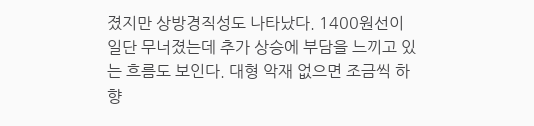졌지만 상방경직성도 나타났다. 1400원선이 일단 무너졌는데 추가 상승에 부담을 느끼고 있는 흐름도 보인다. 대형 악재 없으면 조금씩 하향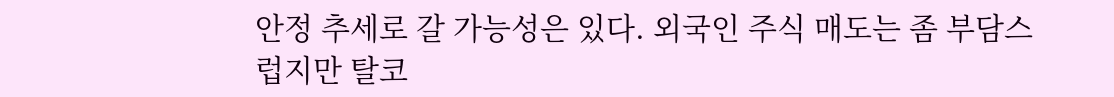안정 추세로 갈 가능성은 있다. 외국인 주식 매도는 좀 부담스럽지만 탈코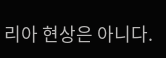리아 현상은 아니다.